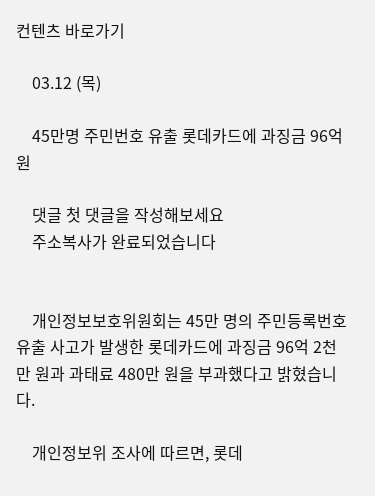컨텐츠 바로가기

    03.12 (목)

    45만명 주민번호 유출 롯데카드에 과징금 96억원

    댓글 첫 댓글을 작성해보세요
    주소복사가 완료되었습니다


    개인정보보호위원회는 45만 명의 주민등록번호 유출 사고가 발생한 롯데카드에 과징금 96억 2천만 원과 과태료 480만 원을 부과했다고 밝혔습니다.

    개인정보위 조사에 따르면, 롯데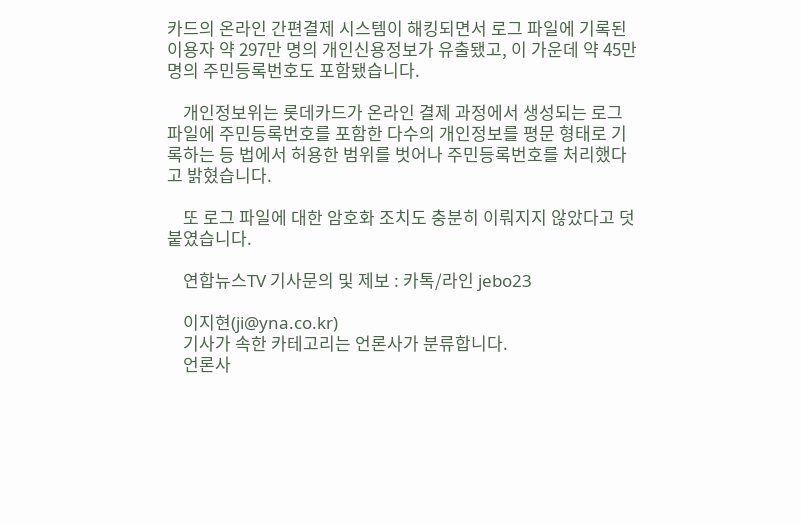카드의 온라인 간편결제 시스템이 해킹되면서 로그 파일에 기록된 이용자 약 297만 명의 개인신용정보가 유출됐고, 이 가운데 약 45만 명의 주민등록번호도 포함됐습니다.

    개인정보위는 롯데카드가 온라인 결제 과정에서 생성되는 로그 파일에 주민등록번호를 포함한 다수의 개인정보를 평문 형태로 기록하는 등 법에서 허용한 범위를 벗어나 주민등록번호를 처리했다고 밝혔습니다.

    또 로그 파일에 대한 암호화 조치도 충분히 이뤄지지 않았다고 덧붙였습니다.

    연합뉴스TV 기사문의 및 제보 : 카톡/라인 jebo23

    이지현(ji@yna.co.kr)
    기사가 속한 카테고리는 언론사가 분류합니다.
    언론사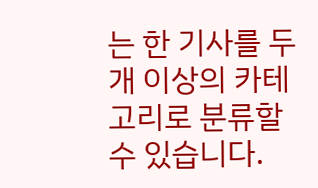는 한 기사를 두 개 이상의 카테고리로 분류할 수 있습니다.